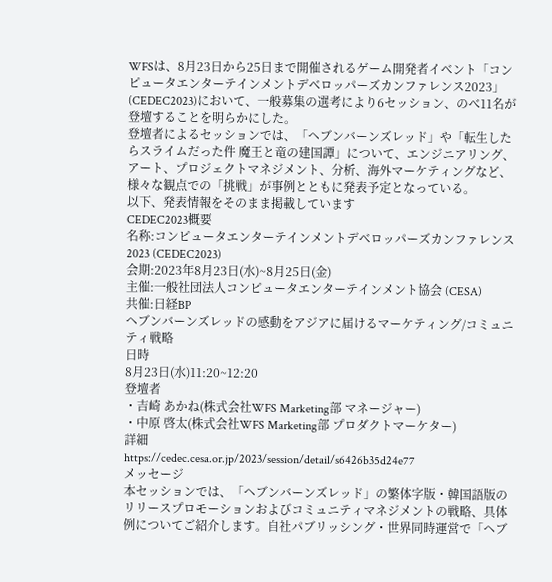WFSは、8月23日から25日まで開催されるゲーム開発者イベント「コンピュータエンターテインメントデベロッパーズカンファレンス2023」(CEDEC2023)において、一般募集の選考により6セッション、のべ11名が登壇することを明らかにした。
登壇者によるセッションでは、「ヘブンバーンズレッド」や「転生したらスライムだった件 魔王と竜の建国譚」について、エンジニアリング、アート、プロジェクトマネジメント、分析、海外マーケティングなど、様々な観点での「挑戦」が事例とともに発表予定となっている。
以下、発表情報をそのまま掲載しています
CEDEC2023概要
名称:コンピュータエンターテインメントデベロッパーズカンファレンス2023 (CEDEC2023)
会期:2023年8月23日(水)~8月25日(金)
主催:一般社団法人コンピュータエンターテインメント協会 (CESA)
共催:日経BP
ヘブンバーンズレッドの感動をアジアに届けるマーケティング/コミュニティ戦略
日時
8月23日(水)11:20~12:20
登壇者
・吉崎 あかね(株式会社WFS Marketing部 マネージャー)
・中原 啓太(株式会社WFS Marketing部 プロダクトマーケター)
詳細
https://cedec.cesa.or.jp/2023/session/detail/s6426b35d24e77
メッセージ
本セッションでは、「ヘブンバーンズレッド」の繁体字版・韓国語版のリリースプロモーションおよびコミュニティマネジメントの戦略、具体例についてご紹介します。自社パブリッシング・世界同時運営で「ヘブ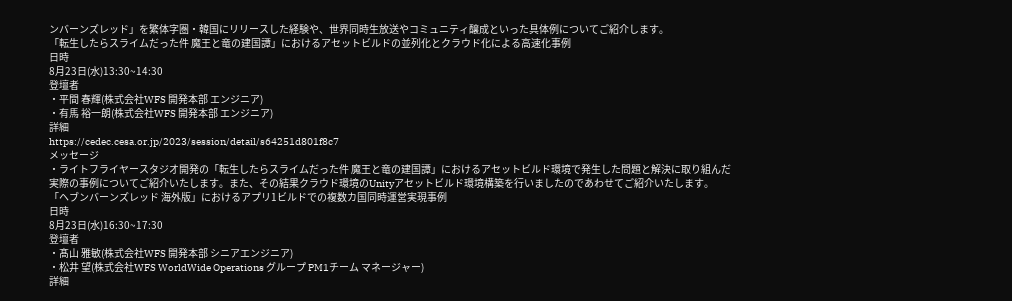ンバーンズレッド」を繁体字圏・韓国にリリースした経験や、世界同時生放送やコミュニティ醸成といった具体例についてご紹介します。
「転生したらスライムだった件 魔王と竜の建国譚」におけるアセットビルドの並列化とクラウド化による高速化事例
日時
8月23日(水)13:30~14:30
登壇者
・平間 春輝(株式会社WFS 開発本部 エンジニア)
・有馬 裕一朗(株式会社WFS 開発本部 エンジニア)
詳細
https://cedec.cesa.or.jp/2023/session/detail/s64251d801f8c7
メッセージ
・ライトフライヤースタジオ開発の「転生したらスライムだった件 魔王と竜の建国譚」におけるアセットビルド環境で発生した問題と解決に取り組んだ実際の事例についてご紹介いたします。また、その結果クラウド環境のUnityアセットビルド環境構築を行いましたのであわせてご紹介いたします。
「ヘブンバーンズレッド 海外版」におけるアプリ1ビルドでの複数カ国同時運営実現事例
日時
8月23日(水)16:30~17:30
登壇者
・髙山 雅敏(株式会社WFS 開発本部 シニアエンジニア)
・松井 望(株式会社WFS WorldWide Operations グループ PM1チーム マネージャー)
詳細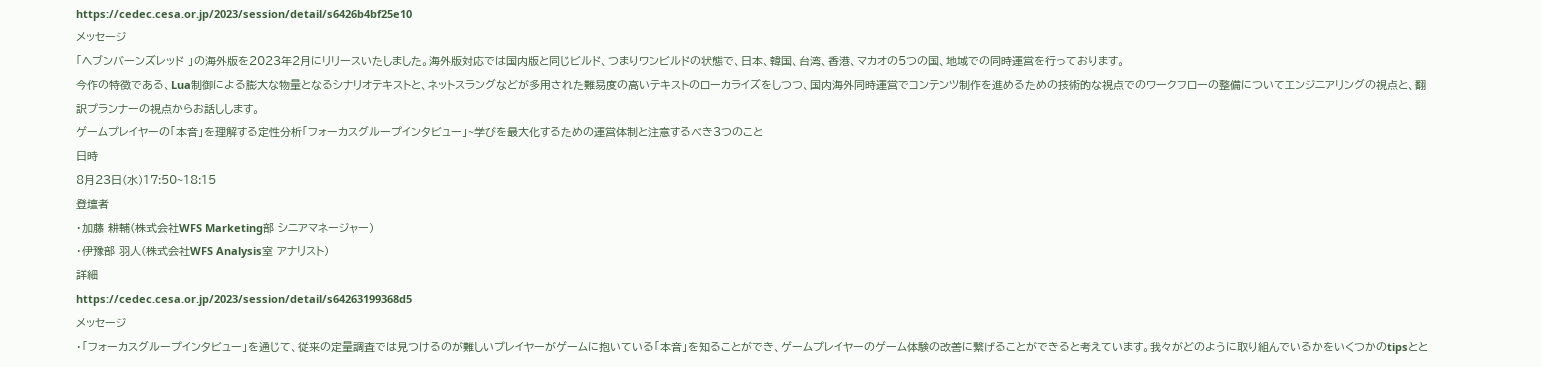https://cedec.cesa.or.jp/2023/session/detail/s6426b4bf25e10
メッセージ
「ヘブンバーンズレッド 」の海外版を2023年2月にリリースいたしました。海外版対応では国内版と同じビルド、つまりワンビルドの状態で、日本、韓国、台湾、香港、マカオの5つの国、地域での同時運営を行っております。
今作の特徴である、Lua制御による膨大な物量となるシナリオテキストと、ネットスラングなどが多用された難易度の高いテキストのローカライズをしつつ、国内海外同時運営でコンテンツ制作を進めるための技術的な視点でのワークフローの整備についてエンジニアリングの視点と、翻訳プランナーの視点からお話しします。
ゲームプレイヤーの「本音」を理解する定性分析「フォーカスグループインタビュー」~学びを最大化するための運営体制と注意するべき3つのこと
日時
8月23日(水)17:50~18:15
登壇者
・加藤 耕輔(株式会社WFS Marketing部 シニアマネージャー)
・伊豫部 羽人(株式会社WFS Analysis室 アナリスト)
詳細
https://cedec.cesa.or.jp/2023/session/detail/s64263199368d5
メッセージ
・「フォーカスグループインタビュー」を通じて、従来の定量調査では見つけるのが難しいプレイヤーがゲームに抱いている「本音」を知ることができ、ゲームプレイヤーのゲーム体験の改善に繋げることができると考えています。我々がどのように取り組んでいるかをいくつかのtipsとと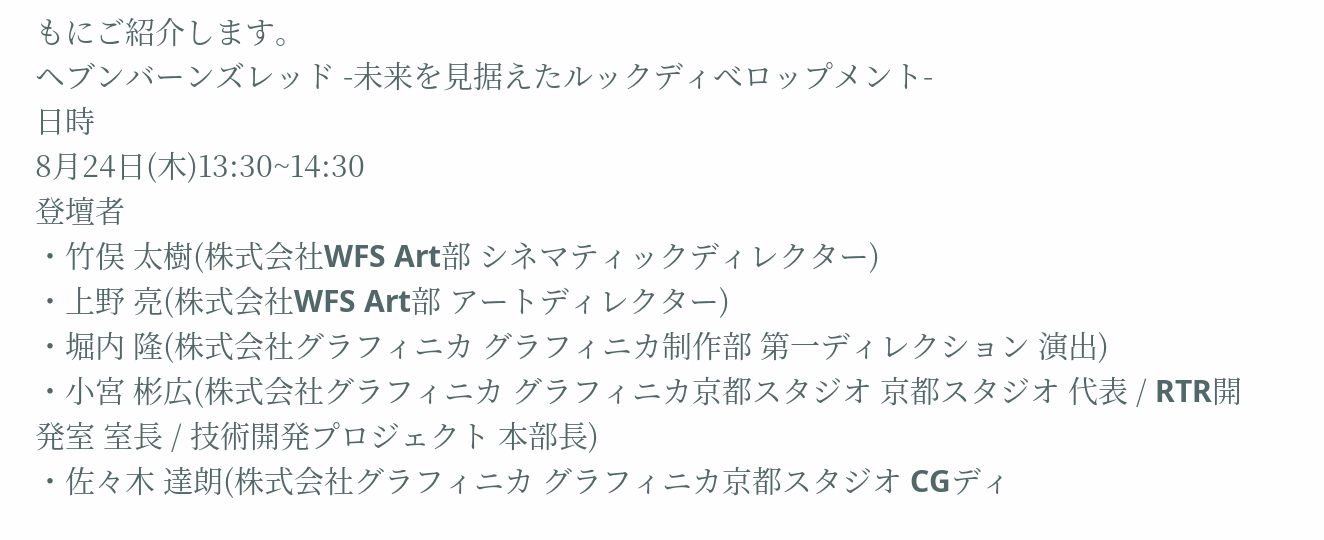もにご紹介します。
ヘブンバーンズレッド -未来を見据えたルックディべロップメント-
日時
8月24日(木)13:30~14:30
登壇者
・竹俣 太樹(株式会社WFS Art部 シネマティックディレクター)
・上野 亮(株式会社WFS Art部 アートディレクター)
・堀内 隆(株式会社グラフィニカ グラフィニカ制作部 第一ディレクション 演出)
・小宮 彬広(株式会社グラフィニカ グラフィニカ京都スタジオ 京都スタジオ 代表 / RTR開発室 室長 / 技術開発プロジェクト 本部長)
・佐々木 達朗(株式会社グラフィニカ グラフィニカ京都スタジオ CGディ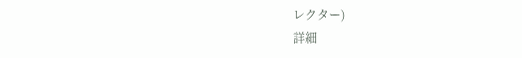レクター)
詳細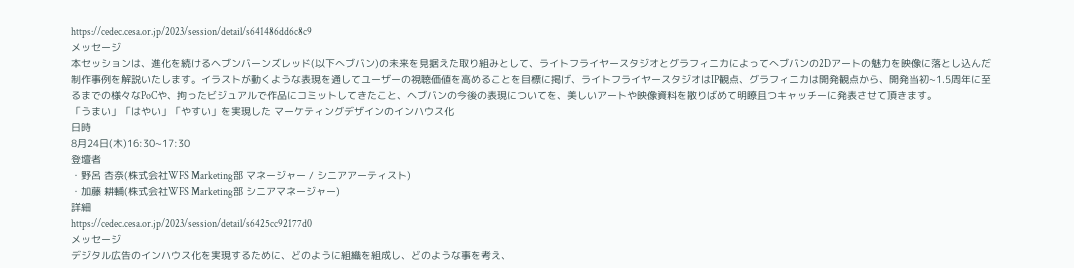https://cedec.cesa.or.jp/2023/session/detail/s641486dd6c8c9
メッセージ
本セッションは、進化を続けるヘブンバーンズレッド(以下へブバン)の未来を見据えた取り組みとして、ライトフライヤースタジオとグラフィニカによってへブバンの2Dアートの魅力を映像に落とし込んだ制作事例を解説いたします。イラストが動くような表現を通してユーザーの視聴価値を高めることを目標に掲げ、ライトフライヤースタジオはIP観点、グラフィニカは開発観点から、開発当初~1.5周年に至るまでの様々なPoCや、拘ったビジュアルで作品にコミットしてきたこと、ヘブバンの今後の表現についてを、美しいアートや映像資料を散りばめて明瞭且つキャッチーに発表させて頂きます。
「うまい」「はやい」「やすい」を実現した マーケティングデザインのインハウス化
日時
8月24日(木)16:30~17:30
登壇者
・野呂 杏奈(株式会社WFS Marketing部 マネージャー / シニアアーティスト)
・加藤 耕輔(株式会社WFS Marketing部 シニアマネージャー)
詳細
https://cedec.cesa.or.jp/2023/session/detail/s6425cc92177d0
メッセージ
デジタル広告のインハウス化を実現するために、どのように組織を組成し、どのような事を考え、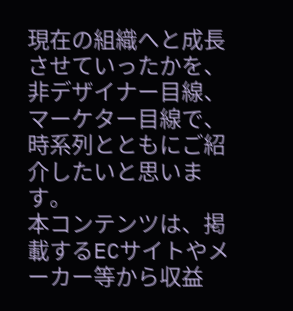現在の組織へと成長させていったかを、非デザイナー目線、マーケター目線で、時系列とともにご紹介したいと思います。
本コンテンツは、掲載するECサイトやメーカー等から収益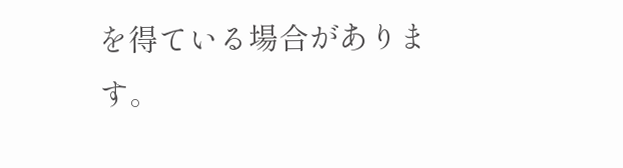を得ている場合があります。